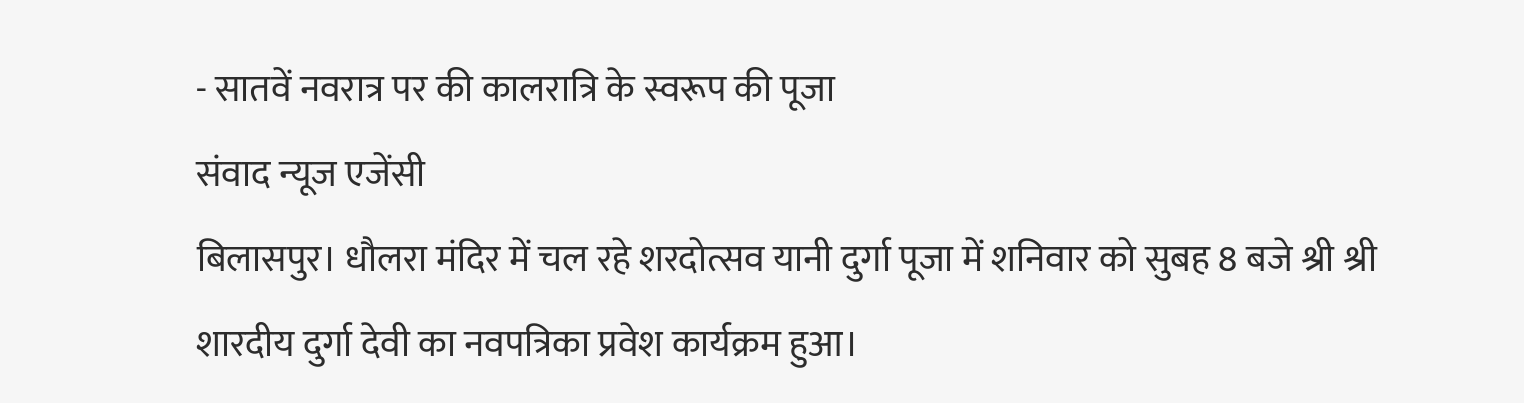- सातवें नवरात्र पर की कालरात्रि के स्वरूप की पूजा
संवाद न्यूज एजेंसी
बिलासपुर। धौलरा मंदिर में चल रहे शरदोत्सव यानी दुर्गा पूजा में शनिवार को सुबह 8 बजे श्री श्री शारदीय दुर्गा देवी का नवपत्रिका प्रवेश कार्यक्रम हुआ।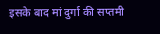इसके बाद मां दुर्गा की सप्तमी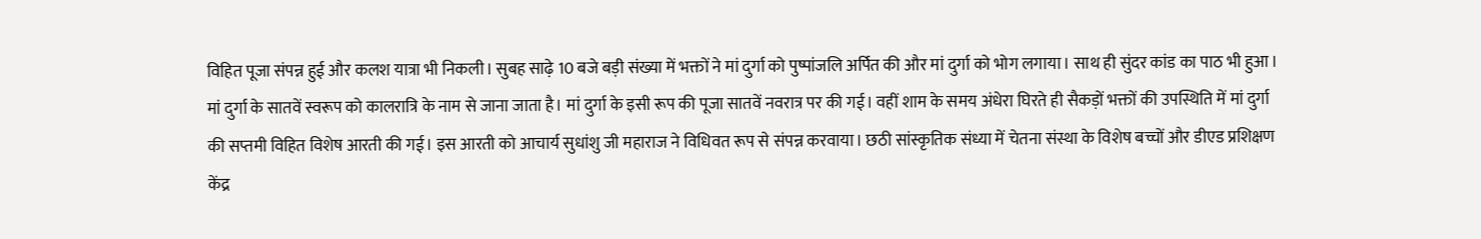विहित पूजा संपन्न हुई और कलश यात्रा भी निकली। सुबह साढ़े 10 बजे बड़ी संख्या में भक्तों ने मां दुर्गा को पुष्पांजलि अर्पित की और मां दुर्गा को भोग लगाया। साथ ही सुंदर कांड का पाठ भी हुआ।
मां दुर्गा के सातवें स्वरूप को कालरात्रि के नाम से जाना जाता है। मां दुर्गा के इसी रूप की पूजा सातवें नवरात्र पर की गई। वहीं शाम के समय अंधेरा घिरते ही सैकड़ों भक्तों की उपस्थिति में मां दुर्गा की सप्तमी विहित विशेष आरती की गई। इस आरती को आचार्य सुधांशु जी महाराज ने विधिवत रूप से संपन्न करवाया। छठी सांस्कृतिक संध्या में चेतना संस्था के विशेष बच्चों और डीएड प्रशिक्षण केंद्र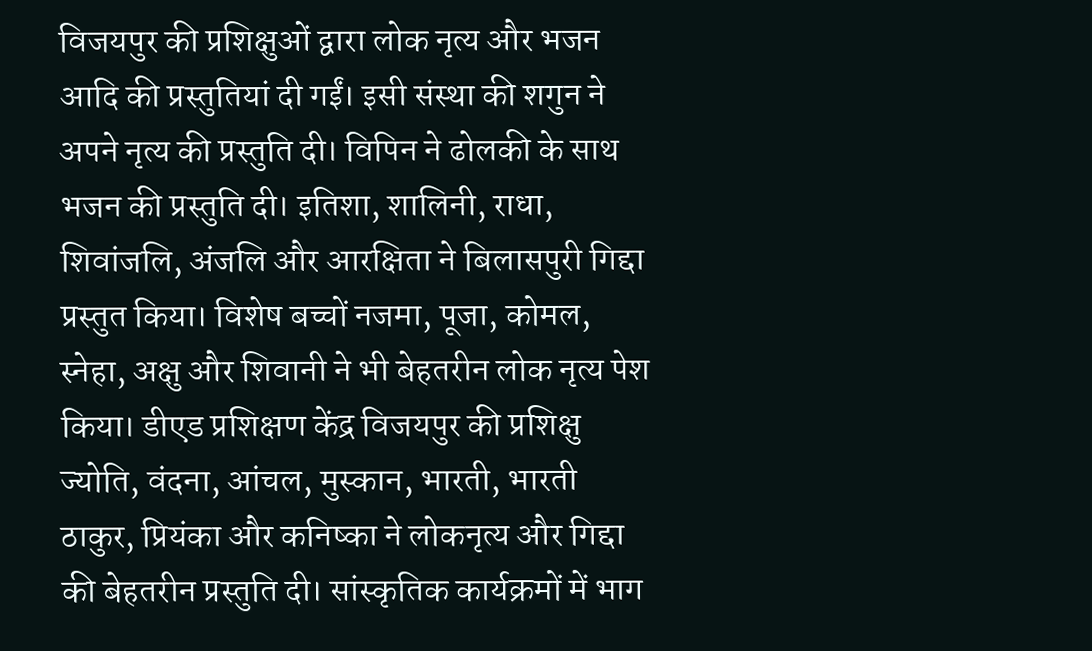विजयपुर की प्रशिक्षुओं द्वारा लोक नृत्य और भजन आदि की प्रस्तुतियां दी गईं। इसी संस्था की शगुन ने अपने नृत्य की प्रस्तुति दी। विपिन ने ढोलकी के साथ भजन की प्रस्तुति दी। इतिशा, शालिनी, राधा, शिवांजलि, अंजलि और आरक्षिता ने बिलासपुरी गिद्दा प्रस्तुत किया। विशेष बच्चों नजमा, पूजा, कोमल, स्नेहा, अक्षु और शिवानी ने भी बेहतरीन लोक नृत्य पेश किया। डीएड प्रशिक्षण केंद्र विजयपुर की प्रशिक्षु ज्योति, वंदना, आंचल, मुस्कान, भारती, भारती ठाकुर, प्रियंका और कनिष्का ने लोकनृत्य और गिद्दा की बेहतरीन प्रस्तुति दी। सांस्कृतिक कार्यक्रमों में भाग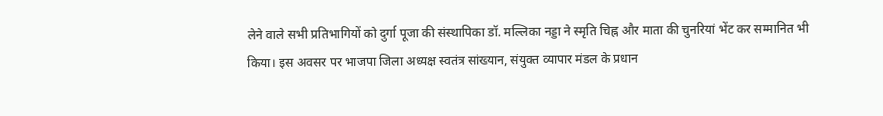लेने वाले सभी प्रतिभागियों को दुर्गा पूजा की संस्थापिका डॉ. मल्लिका नड्डा ने स्मृति चिह्न और माता की चुनरियां भेंट कर सम्मानित भी किया। इस अवसर पर भाजपा जिला अध्यक्ष स्वतंत्र सांख्यान, संयुक्त व्यापार मंडल के प्रधान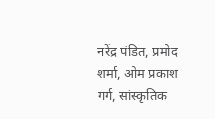नरेंद्र पंडित, प्रमोद शर्मा, ओम प्रकाश गर्ग, सांस्कृतिक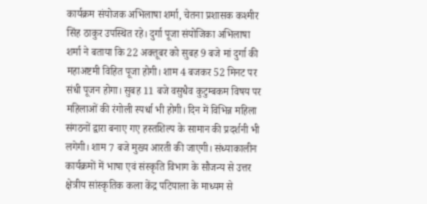कार्यक्रम संयोजक अभिलाषा शर्मा, चेतना प्रशासक कश्मीर सिंह ठाकुर उपस्थित रहे। दुर्गा पूजा संयोजिका अभिलाषा शर्मा ने बताया कि 22 अक्तूबर को सुबह 9 बजे मां दुर्गा की महाअष्टमी विहित पूजा होगी। शाम 4 बजकर 52 मिनट पर संधी पूजन होगा। सुबह 11 बजे वसुधैव कुटुम्बकम विषय पर महिलाओं की रंगोली स्पर्धा भी होगी। दिन में विभिन्न महिला संगठनों द्वारा बनाए गए हस्तशिल्प के सामान की प्रदर्शनी भी लगेगी। शाम 7 बजे मुख्य आरती की जाएगी। संध्याकालीन कार्यक्रमों में भाषा एवं संस्कृति विभाग के सौजन्य से उत्तर क्षेत्रीय सांस्कृतिक कला केंद्र पटियाला के माध्यम से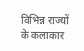विभिन्न राज्यों के कलाकार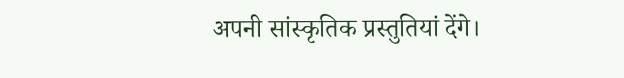अपनी सांस्कृतिक प्रस्तुतियां देंगे।